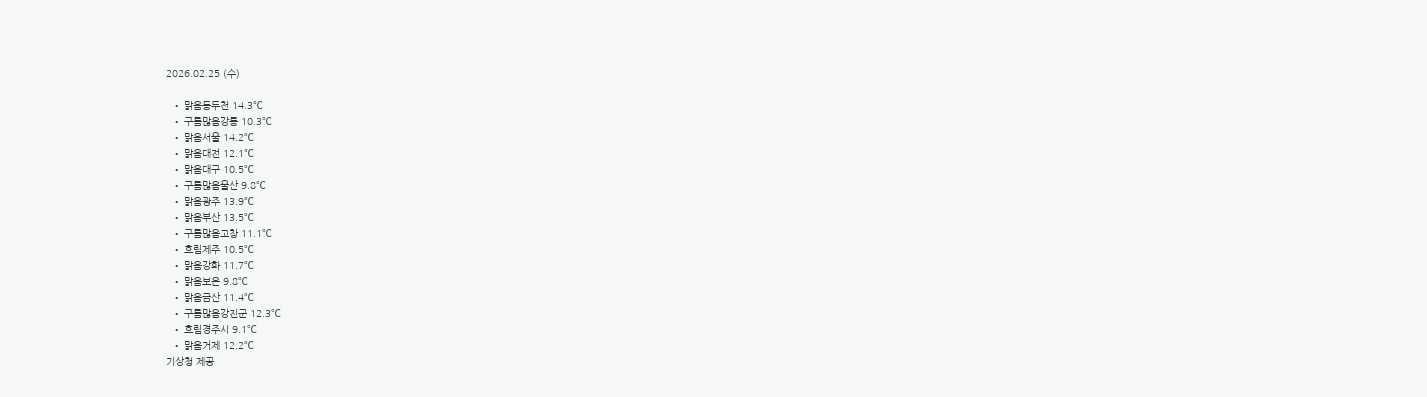2026.02.25 (수)

  • 맑음동두천 14.3℃
  • 구름많음강릉 10.3℃
  • 맑음서울 14.2℃
  • 맑음대전 12.1℃
  • 맑음대구 10.5℃
  • 구름많음울산 9.8℃
  • 맑음광주 13.9℃
  • 맑음부산 13.5℃
  • 구름많음고창 11.1℃
  • 흐림제주 10.5℃
  • 맑음강화 11.7℃
  • 맑음보은 9.8℃
  • 맑음금산 11.4℃
  • 구름많음강진군 12.3℃
  • 흐림경주시 9.1℃
  • 맑음거제 12.2℃
기상청 제공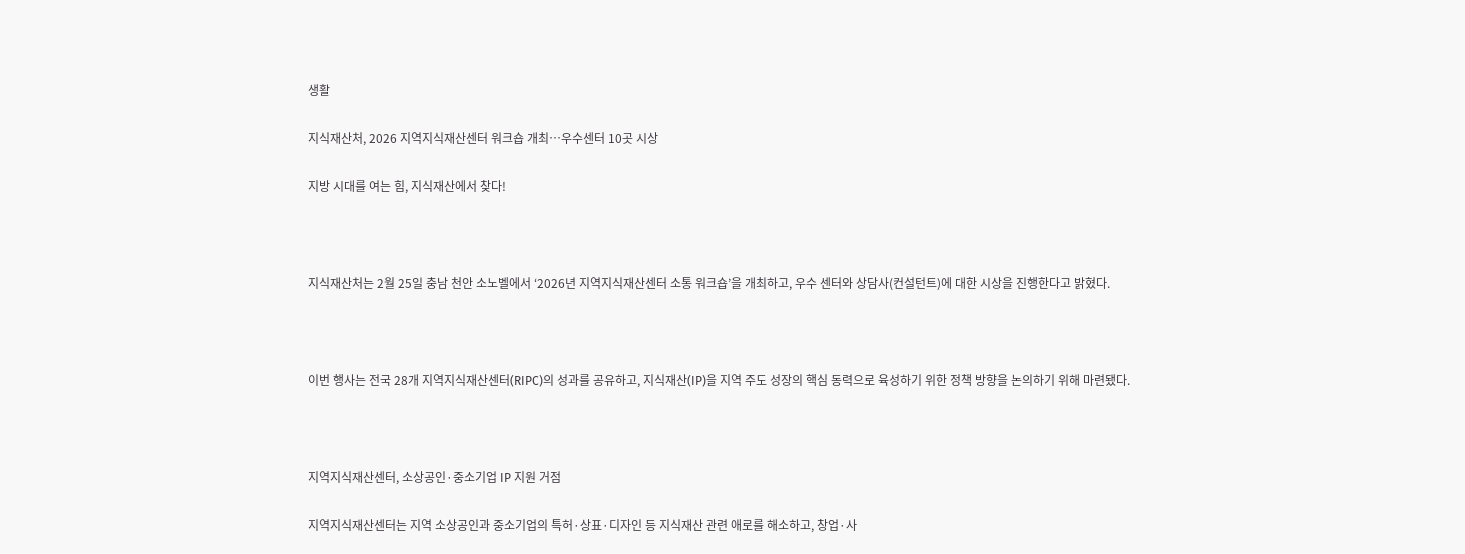생활

지식재산처, 2026 지역지식재산센터 워크숍 개최…우수센터 10곳 시상

지방 시대를 여는 힘, 지식재산에서 찾다!



지식재산처는 2월 25일 충남 천안 소노벨에서 ‘2026년 지역지식재산센터 소통 워크숍’을 개최하고, 우수 센터와 상담사(컨설턴트)에 대한 시상을 진행한다고 밝혔다.



이번 행사는 전국 28개 지역지식재산센터(RIPC)의 성과를 공유하고, 지식재산(IP)을 지역 주도 성장의 핵심 동력으로 육성하기 위한 정책 방향을 논의하기 위해 마련됐다.



지역지식재산센터, 소상공인·중소기업 IP 지원 거점

지역지식재산센터는 지역 소상공인과 중소기업의 특허·상표·디자인 등 지식재산 관련 애로를 해소하고, 창업·사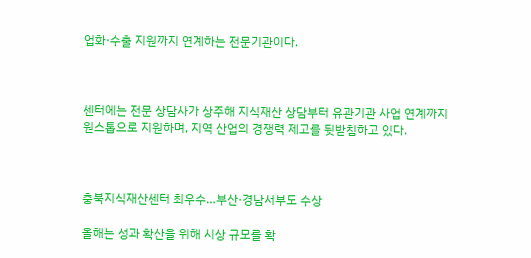업화·수출 지원까지 연계하는 전문기관이다.



센터에는 전문 상담사가 상주해 지식재산 상담부터 유관기관 사업 연계까지 원스톱으로 지원하며, 지역 산업의 경쟁력 제고를 뒷받침하고 있다.



충북지식재산센터 최우수…부산·경남서부도 수상

올해는 성과 확산을 위해 시상 규모를 확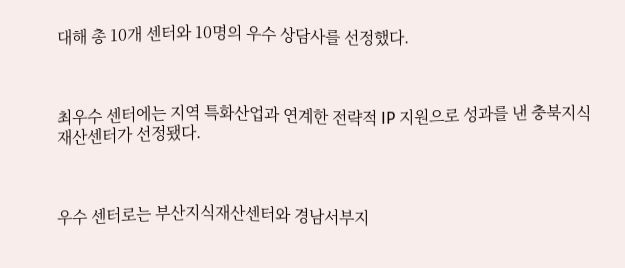대해 총 10개 센터와 10명의 우수 상담사를 선정했다.



최우수 센터에는 지역 특화산업과 연계한 전략적 IP 지원으로 성과를 낸 충북지식재산센터가 선정됐다.



우수 센터로는 부산지식재산센터와 경남서부지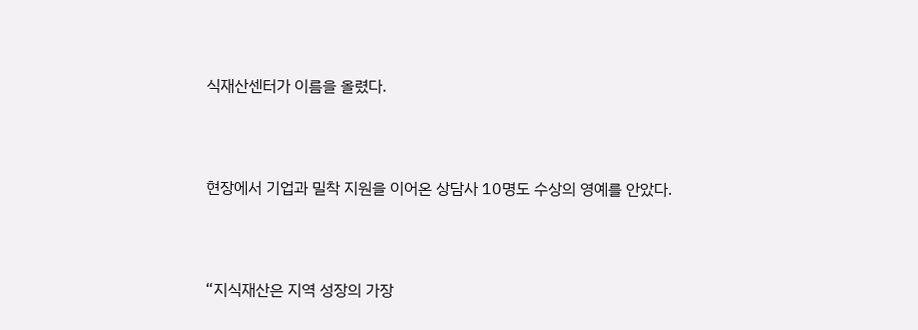식재산센터가 이름을 올렸다.



현장에서 기업과 밀착 지원을 이어온 상담사 10명도 수상의 영예를 안았다.



“지식재산은 지역 성장의 가장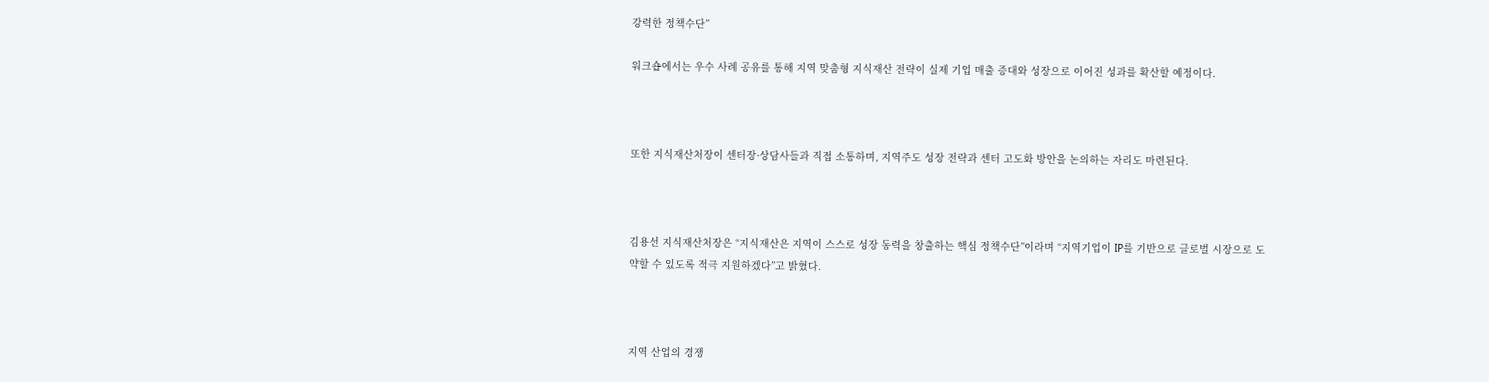강력한 정책수단”

워크숍에서는 우수 사례 공유를 통해 지역 맞춤형 지식재산 전략이 실제 기업 매출 증대와 성장으로 이어진 성과를 확산할 예정이다.



또한 지식재산처장이 센터장·상담사들과 직접 소통하며, 지역주도 성장 전략과 센터 고도화 방안을 논의하는 자리도 마련된다.



김용선 지식재산처장은 “지식재산은 지역이 스스로 성장 동력을 창출하는 핵심 정책수단”이라며 “지역기업이 IP를 기반으로 글로벌 시장으로 도약할 수 있도록 적극 지원하겠다”고 밝혔다.



지역 산업의 경쟁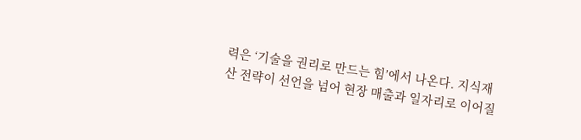력은 ‘기술을 권리로 만드는 힘’에서 나온다. 지식재산 전략이 선언을 넘어 현장 매출과 일자리로 이어질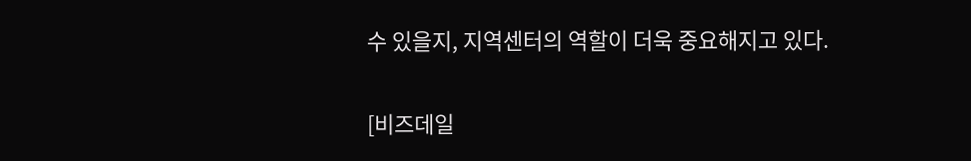수 있을지, 지역센터의 역할이 더욱 중요해지고 있다.

[비즈데일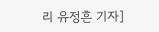리 유정흔 기자]